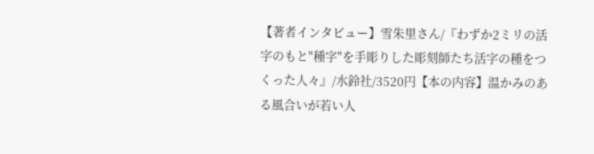【著者インタビュー】雪朱里さん/『わずか2ミリの活字のもと"種字"を手彫りした彫刻師たち活字の種をつくった人々』/水鈴社/3520円【本の内容】温かみのある風合いが若い人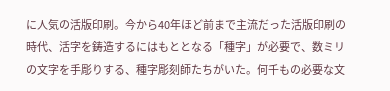に人気の活版印刷。今から40年ほど前まで主流だった活版印刷の時代、活字を鋳造するにはもととなる「種字」が必要で、数ミリの文字を手彫りする、種字彫刻師たちがいた。何千もの必要な文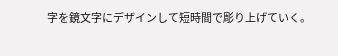字を鏡文字にデザインして短時間で彫り上げていく。